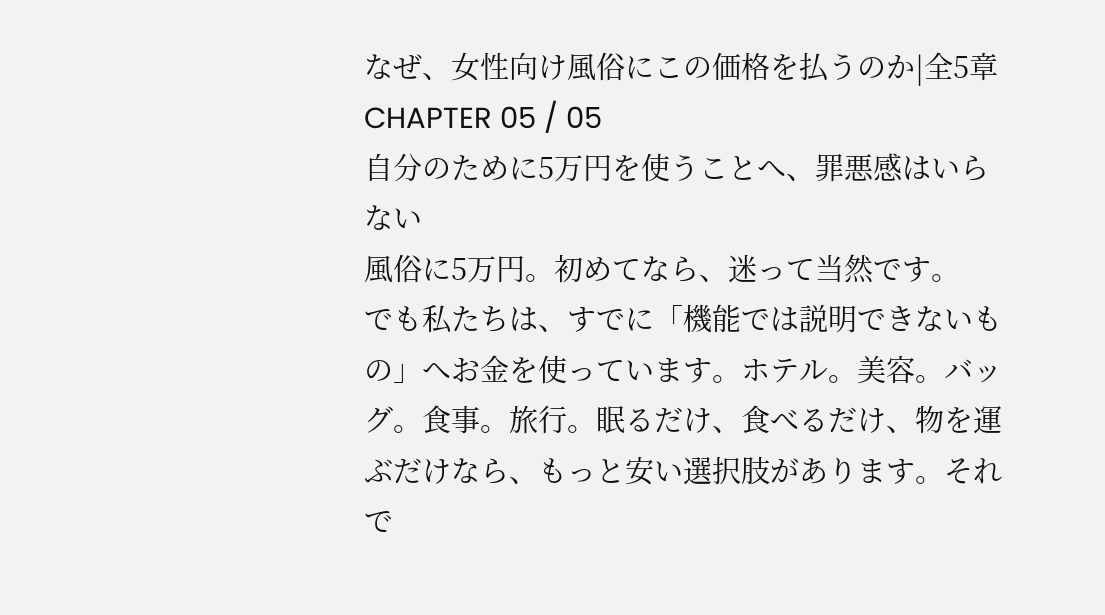なぜ、女性向け風俗にこの価格を払うのか|全5章
CHAPTER 05 / 05
自分のために5万円を使うことへ、罪悪感はいらない
風俗に5万円。初めてなら、迷って当然です。
でも私たちは、すでに「機能では説明できないもの」へお金を使っています。ホテル。美容。バッグ。食事。旅行。眠るだけ、食べるだけ、物を運ぶだけなら、もっと安い選択肢があります。それで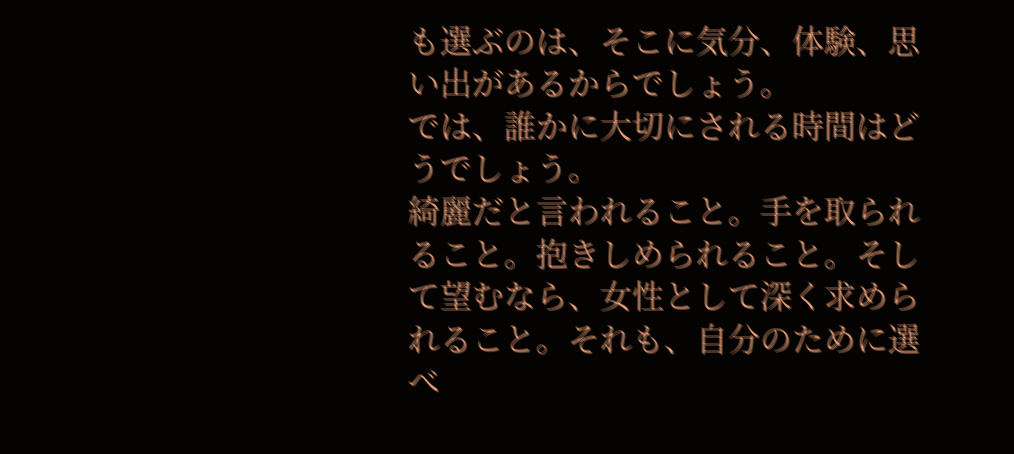も選ぶのは、そこに気分、体験、思い出があるからでしょう。
では、誰かに大切にされる時間はどうでしょう。
綺麗だと言われること。手を取られること。抱きしめられること。そして望むなら、女性として深く求められること。それも、自分のために選べ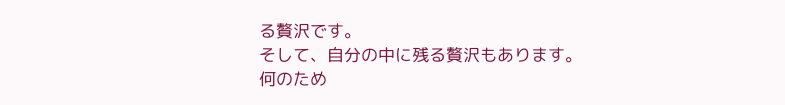る贅沢です。
そして、自分の中に残る贅沢もあります。
何のため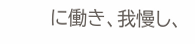に働き、我慢し、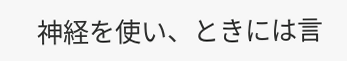神経を使い、ときには言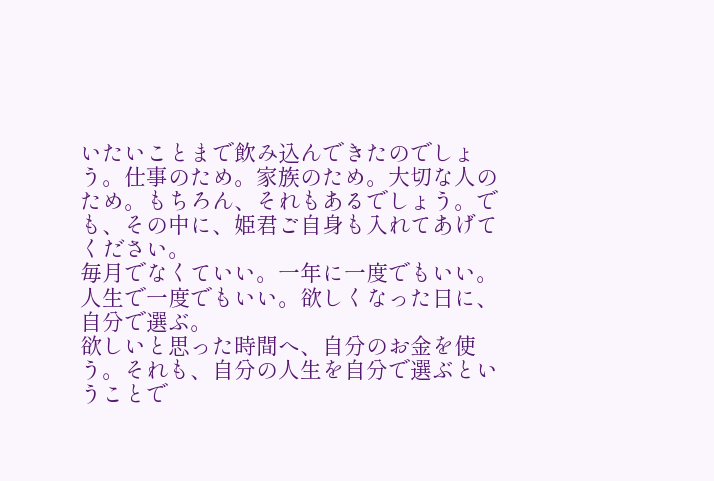いたいことまで飲み込んできたのでしょう。仕事のため。家族のため。大切な人のため。もちろん、それもあるでしょう。でも、その中に、姫君ご自身も入れてあげてください。
毎月でなくていい。一年に一度でもいい。人生で一度でもいい。欲しくなった日に、自分で選ぶ。
欲しいと思った時間へ、自分のお金を使う。それも、自分の人生を自分で選ぶということで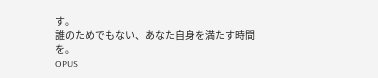す。
誰のためでもない、あなた自身を満たす時間を。
OPUS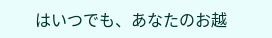はいつでも、あなたのお越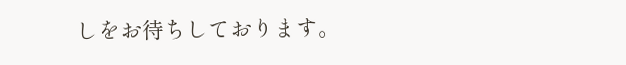しをお待ちしております。